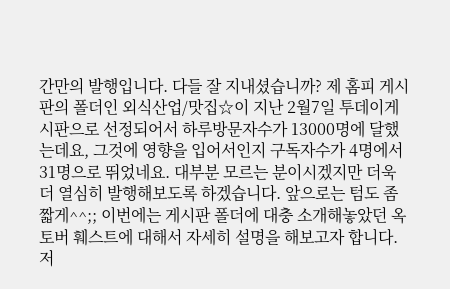간만의 발행입니다. 다들 잘 지내셨습니까? 제 홈피 게시판의 폴더인 외식산업/맛집☆이 지난 2월7일 투데이게시판으로 선정되어서 하루방문자수가 13000명에 달했는데요, 그것에 영향을 입어서인지 구독자수가 4명에서 31명으로 뛰었네요. 대부분 모르는 분이시겠지만 더욱 더 열심히 발행해보도록 하겠습니다. 앞으로는 텀도 좀 짧게^^;; 이번에는 게시판 폴더에 대충 소개해놓았던 옥토버 훼스트에 대해서 자세히 설명을 해보고자 합니다. 저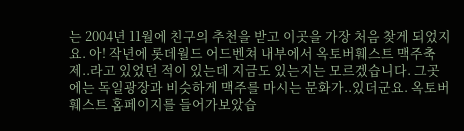는 2004년 11월에 친구의 추천을 받고 이곳을 가장 처음 찾게 되었지요. 아! 작년에 롯데월드 어드벤쳐 내부에서 옥토버훼스트 맥주축제..라고 있었던 적이 있는데 지금도 있는지는 모르겠습니다. 그곳에는 독일광장과 비슷하게 맥주를 마시는 문화가..있더군요. 옥토버 훼스트 홈페이지를 들어가보았습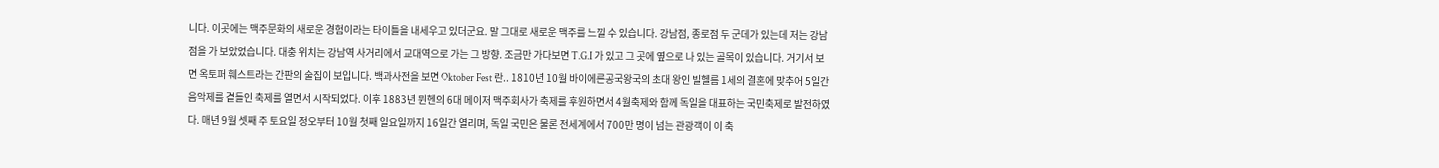니다. 이곳에는 맥주문화의 새로운 경험이라는 타이틀을 내세우고 있더군요. 말 그대로 새로운 맥주를 느낄 수 있습니다. 강남점, 종로점 두 군데가 있는데 저는 강남점을 가 보았었습니다. 대충 위치는 강남역 사거리에서 교대역으로 가는 그 방향. 조금만 가다보면 T.G.I 가 있고 그 곳에 옆으로 나 있는 골목이 있습니다. 거기서 보면 옥토퍼 훼스트라는 간판의 술집이 보입니다. 백과사전을 보면 Oktober Fest 란.. 1810년 10월 바이에른공국왕국의 초대 왕인 빌헬름 1세의 결혼에 맞추어 5일간 음악제를 곁들인 축제를 열면서 시작되었다. 이후 1883년 뮌헨의 6대 메이저 맥주회사가 축제를 후원하면서 4월축제와 함께 독일을 대표하는 국민축제로 발전하였다. 매년 9월 셋째 주 토요일 정오부터 10월 첫째 일요일까지 16일간 열리며, 독일 국민은 물론 전세계에서 700만 명이 넘는 관광객이 이 축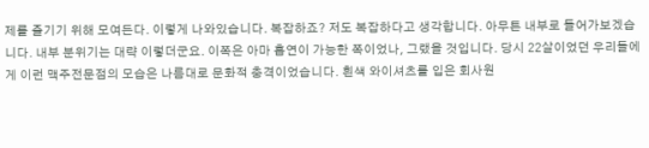제를 즐기기 위해 모여든다. 이렇게 나와있습니다. 복잡하죠? 저도 복잡하다고 생각합니다. 아무튼 내부로 들어가보겠습니다. 내부 분위기는 대략 이렇더군요. 이쪽은 아마 흡연이 가능한 쪽이었나, 그랬을 것입니다. 당시 22살이었던 우리들에게 이런 맥주전문점의 모습은 나름대로 문화적 충격이었습니다. 흰색 와이셔츠를 입은 회사원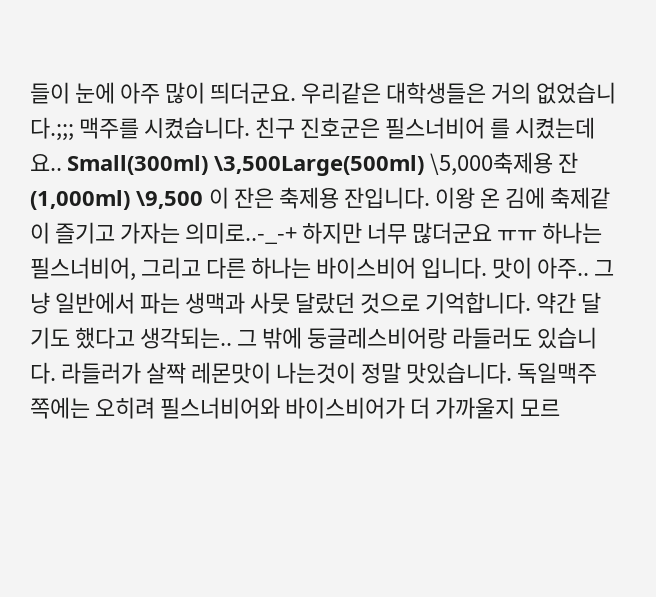들이 눈에 아주 많이 띄더군요. 우리같은 대학생들은 거의 없었습니다.;;; 맥주를 시켰습니다. 친구 진호군은 필스너비어 를 시켰는데요.. Small(300ml) \3,500Large(500ml) \5,000축제용 잔(1,000ml) \9,500 이 잔은 축제용 잔입니다. 이왕 온 김에 축제같이 즐기고 가자는 의미로..-_-+ 하지만 너무 많더군요 ㅠㅠ 하나는 필스너비어, 그리고 다른 하나는 바이스비어 입니다. 맛이 아주.. 그냥 일반에서 파는 생맥과 사뭇 달랐던 것으로 기억합니다. 약간 달기도 했다고 생각되는.. 그 밖에 둥글레스비어랑 라들러도 있습니다. 라들러가 살짝 레몬맛이 나는것이 정말 맛있습니다. 독일맥주쪽에는 오히려 필스너비어와 바이스비어가 더 가까울지 모르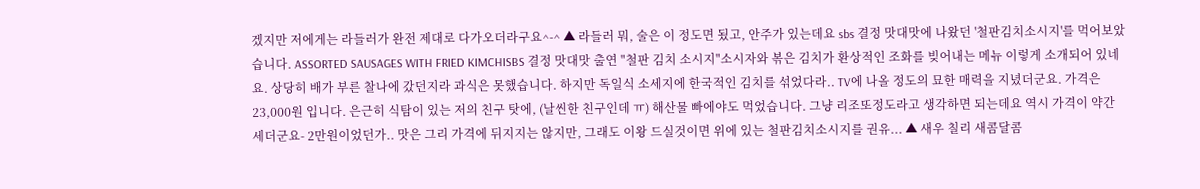겠지만 저에게는 라들러가 완전 제대로 다가오더라구요^-^ ▲ 라들러 뭐, 술은 이 정도면 됬고, 안주가 있는데요 sbs 결정 맛대맛에 나왔던 '철판김치소시지'를 먹어보았습니다. ASSORTED SAUSAGES WITH FRIED KIMCHISBS 결정 맛대맛 출연 "철판 김치 소시지"소시자와 볶은 김치가 환상적인 조화를 빚어내는 메뉴 이렇게 소개되어 있네요. 상당히 배가 부른 찰나에 갔던지라 과식은 못했습니다. 하지만 독일식 소세지에 한국적인 김치를 섞었다라.. TV에 나올 정도의 묘한 매력을 지녔더군요. 가격은 23,000원 입니다. 은근히 식탐이 있는 저의 친구 탓에, (날씬한 친구인데 ㅠ) 해산물 빠에야도 먹었습니다. 그냥 리조또정도라고 생각하면 되는데요 역시 가격이 약간 세더군요- 2만원이었던가.. 맛은 그리 가격에 뒤지지는 않지만, 그래도 이왕 드실것이면 위에 있는 철판김치소시지를 권유... ▲ 새우 칠리 새콤달콤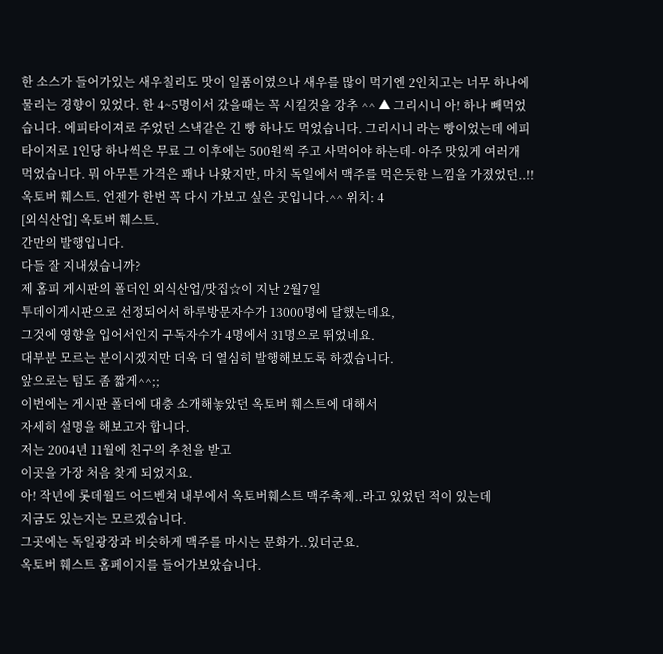한 소스가 들어가있는 새우칠리도 맛이 일품이였으나 새우를 많이 먹기엔 2인치고는 너무 하나에 물리는 경향이 있었다. 한 4~5명이서 갔을때는 꼭 시킬것을 강추 ^^ ▲ 그리시니 아! 하나 빼먹었습니다. 에피타이져로 주었던 스낵같은 긴 빵 하나도 먹었습니다. 그리시니 라는 빵이었는데 에피타이저로 1인당 하나씩은 무료 그 이후에는 500원씩 주고 사먹어야 하는데- 아주 맛있게 여러개 먹었습니다. 뭐 아무튼 가격은 꽤나 나왔지만, 마치 독일에서 맥주를 먹은듯한 느낌을 가졌었던..!! 옥토버 훼스트. 언젠가 한번 꼭 다시 가보고 싶은 곳입니다.^^ 위치: 4
[외식산업] 옥토버 훼스트.
간만의 발행입니다.
다들 잘 지내셨습니까?
제 홈피 게시판의 폴더인 외식산업/맛집☆이 지난 2월7일
투데이게시판으로 선정되어서 하루방문자수가 13000명에 달했는데요,
그것에 영향을 입어서인지 구독자수가 4명에서 31명으로 뛰었네요.
대부분 모르는 분이시겠지만 더욱 더 열심히 발행해보도록 하겠습니다.
앞으로는 텀도 좀 짧게^^;;
이번에는 게시판 폴더에 대충 소개해놓았던 옥토버 훼스트에 대해서
자세히 설명을 해보고자 합니다.
저는 2004년 11월에 친구의 추천을 받고
이곳을 가장 처음 찾게 되었지요.
아! 작년에 롯데월드 어드벤쳐 내부에서 옥토버훼스트 맥주축제..라고 있었던 적이 있는데
지금도 있는지는 모르겠습니다.
그곳에는 독일광장과 비슷하게 맥주를 마시는 문화가..있더군요.
옥토버 훼스트 홈페이지를 들어가보았습니다.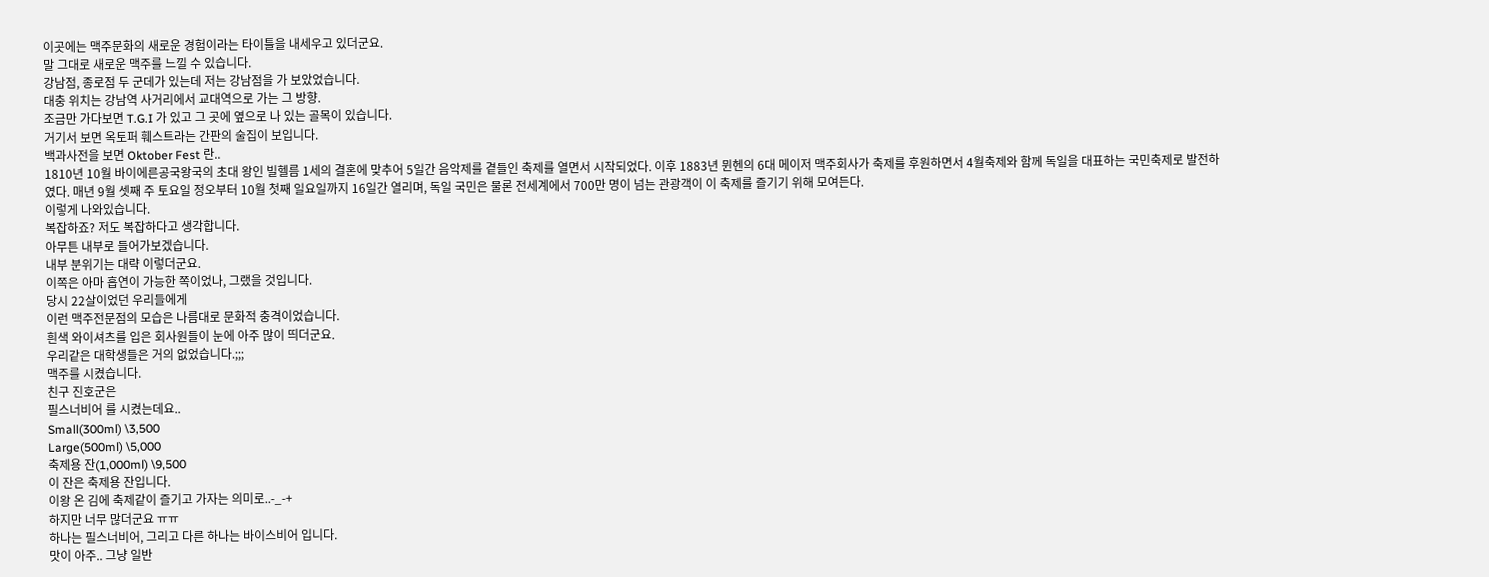이곳에는 맥주문화의 새로운 경험이라는 타이틀을 내세우고 있더군요.
말 그대로 새로운 맥주를 느낄 수 있습니다.
강남점, 종로점 두 군데가 있는데 저는 강남점을 가 보았었습니다.
대충 위치는 강남역 사거리에서 교대역으로 가는 그 방향.
조금만 가다보면 T.G.I 가 있고 그 곳에 옆으로 나 있는 골목이 있습니다.
거기서 보면 옥토퍼 훼스트라는 간판의 술집이 보입니다.
백과사전을 보면 Oktober Fest 란..
1810년 10월 바이에른공국왕국의 초대 왕인 빌헬름 1세의 결혼에 맞추어 5일간 음악제를 곁들인 축제를 열면서 시작되었다. 이후 1883년 뮌헨의 6대 메이저 맥주회사가 축제를 후원하면서 4월축제와 함께 독일을 대표하는 국민축제로 발전하였다. 매년 9월 셋째 주 토요일 정오부터 10월 첫째 일요일까지 16일간 열리며, 독일 국민은 물론 전세계에서 700만 명이 넘는 관광객이 이 축제를 즐기기 위해 모여든다.
이렇게 나와있습니다.
복잡하죠? 저도 복잡하다고 생각합니다.
아무튼 내부로 들어가보겠습니다.
내부 분위기는 대략 이렇더군요.
이쪽은 아마 흡연이 가능한 쪽이었나, 그랬을 것입니다.
당시 22살이었던 우리들에게
이런 맥주전문점의 모습은 나름대로 문화적 충격이었습니다.
흰색 와이셔츠를 입은 회사원들이 눈에 아주 많이 띄더군요.
우리같은 대학생들은 거의 없었습니다.;;;
맥주를 시켰습니다.
친구 진호군은
필스너비어 를 시켰는데요..
Small(300ml) \3,500
Large(500ml) \5,000
축제용 잔(1,000ml) \9,500
이 잔은 축제용 잔입니다.
이왕 온 김에 축제같이 즐기고 가자는 의미로..-_-+
하지만 너무 많더군요 ㅠㅠ
하나는 필스너비어, 그리고 다른 하나는 바이스비어 입니다.
맛이 아주.. 그냥 일반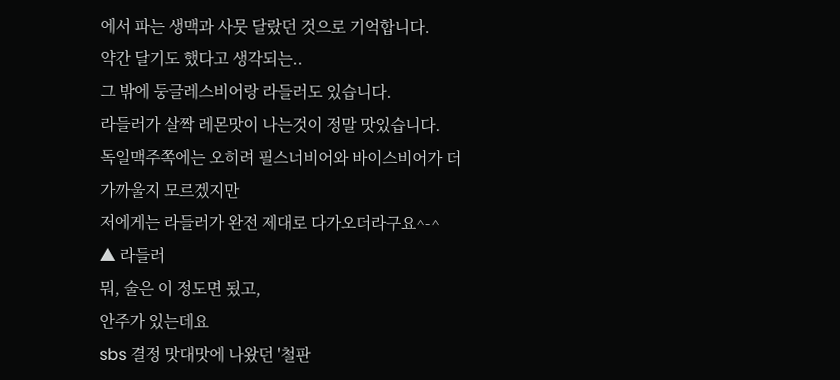에서 파는 생맥과 사뭇 달랐던 것으로 기억합니다.
약간 달기도 했다고 생각되는..
그 밖에 둥글레스비어랑 라들러도 있습니다.
라들러가 살짝 레몬맛이 나는것이 정말 맛있습니다.
독일맥주쪽에는 오히려 필스너비어와 바이스비어가 더 가까울지 모르겠지만
저에게는 라들러가 완전 제대로 다가오더라구요^-^
▲ 라들러
뭐, 술은 이 정도면 됬고,
안주가 있는데요
sbs 결정 맛대맛에 나왔던 '철판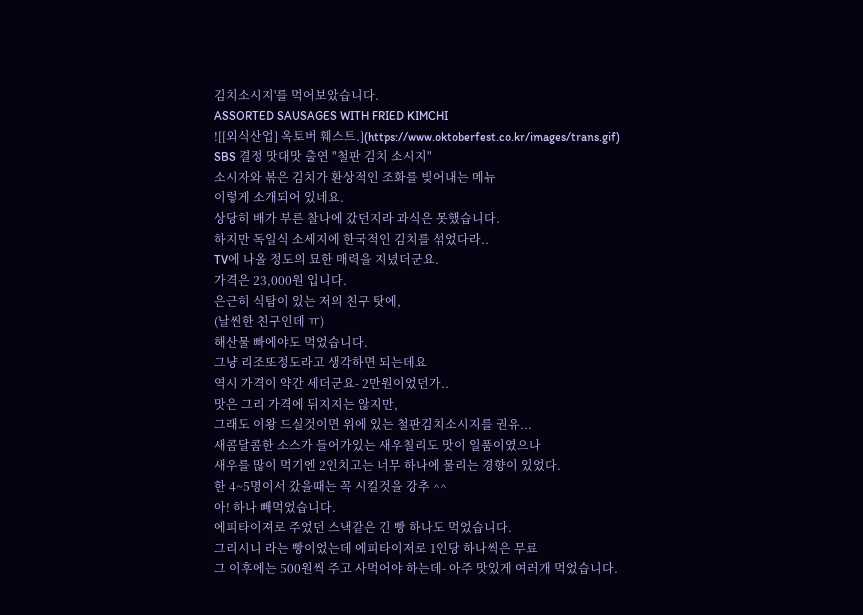김치소시지'를 먹어보았습니다.
ASSORTED SAUSAGES WITH FRIED KIMCHI
![[외식산업] 옥토버 훼스트.](https://www.oktoberfest.co.kr/images/trans.gif)
SBS 결정 맛대맛 출연 "철판 김치 소시지"
소시자와 볶은 김치가 환상적인 조화를 빚어내는 메뉴
이렇게 소개되어 있네요.
상당히 배가 부른 찰나에 갔던지라 과식은 못했습니다.
하지만 독일식 소세지에 한국적인 김치를 섞었다라..
TV에 나올 정도의 묘한 매력을 지녔더군요.
가격은 23,000원 입니다.
은근히 식탐이 있는 저의 친구 탓에,
(날씬한 친구인데 ㅠ)
해산물 빠에야도 먹었습니다.
그냥 리조또정도라고 생각하면 되는데요
역시 가격이 약간 세더군요- 2만원이었던가..
맛은 그리 가격에 뒤지지는 않지만,
그래도 이왕 드실것이면 위에 있는 철판김치소시지를 권유...
새콤달콤한 소스가 들어가있는 새우칠리도 맛이 일품이였으나
새우를 많이 먹기엔 2인치고는 너무 하나에 물리는 경향이 있었다.
한 4~5명이서 갔을때는 꼭 시킬것을 강추 ^^
아! 하나 빼먹었습니다.
에피타이져로 주었던 스낵같은 긴 빵 하나도 먹었습니다.
그리시니 라는 빵이었는데 에피타이저로 1인당 하나씩은 무료
그 이후에는 500원씩 주고 사먹어야 하는데- 아주 맛있게 여러개 먹었습니다.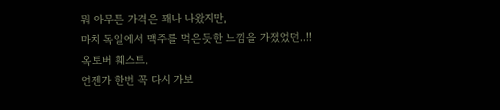뭐 아무튼 가격은 꽤나 나왔지만,
마치 독일에서 맥주를 먹은듯한 느낌을 가졌었던..!!
옥토버 훼스트.
언젠가 한번 꼭 다시 가보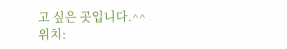고 싶은 곳입니다.^^
위치: